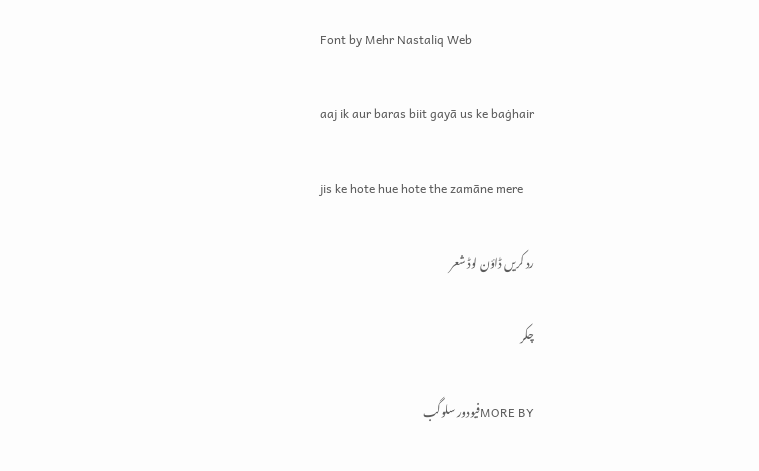Font by Mehr Nastaliq Web

aaj ik aur baras biit gayā us ke baġhair

jis ke hote hue hote the zamāne mere

رد کریں ڈاؤن لوڈ شعر

چکر

MORE BYفیودور سلوگب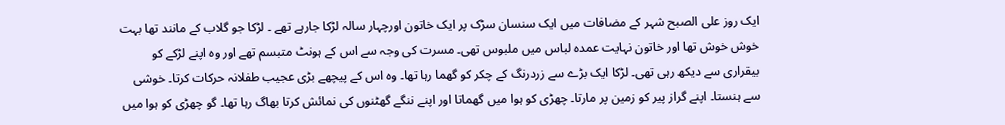ایک روز علی الصبح شہر کے مضافات میں ایک سنسان سڑک پر ایک خاتون اورچہار سالہ لڑکا جارہے تھے ۔ لڑکا جو گلاب کے مانند تھا بہت خوش خوش تھا اور خاتون نہایت عمدہ لباس میں ملبوس تھی۔ مسرت کی وجہ سے اس کے ہونٹ متبسم تھے اور وہ اپنے لڑکے کو بیقراری سے دیکھ رہی تھی۔ لڑکا ایک بڑے سے زردرنگ کے چکر کو گھما رہا تھا۔ وہ اس کے پیچھے بڑی عجیب طفلانہ حرکات کرتا۔ خوشی سے ہنستا۔ اپنے گراز پیر کو زمین پر مارتا۔ چھڑی کو ہوا میں گھماتا اور اپنے ننگے گھٹنوں کی نمائش کرتا بھاگ رہا تھا۔ گو چھڑی کو ہوا میں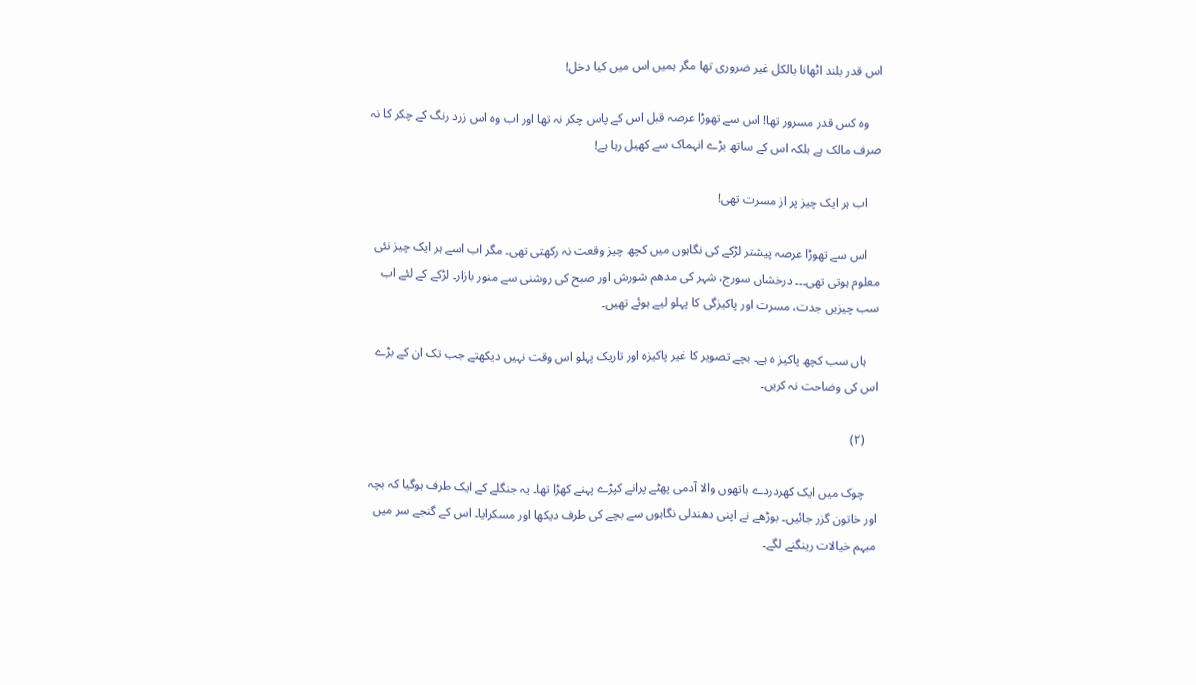اس قدر بلند اٹھانا بالکل غیر ضروری تھا مگر ہمیں اس میں کیا دخل!

    وہ کس قدر مسرور تھا! اس سے تھوڑا عرصہ قبل اس کے پاس چکر نہ تھا اور اب وہ اس زرد رنگ کے چکر کا نہ صرف مالک ہے بلکہ اس کے ساتھ بڑے انہماک سے کھیل رہا ہے!

    اب ہر ایک چیز پر از مسرت تھی!

    اس سے تھوڑا عرصہ پیشتر لڑکے کی نگاہوں میں کچھ چیز وقعت نہ رکھتی تھی۔ مگر اب اسے ہر ایک چیز نئی معلوم ہوتی تھی۔۔۔ درخشاں سورج، شہر کی مدھم شورش اور صبح کی روشنی سے منور بازار۔ لڑکے کے لئے اب سب چیزیں جدت، مسرت اور پاکیزگی کا پہلو لیے ہوئے تھیں۔

    ہاں سب کچھ پاکیز ہ ہے۔ بچے تصویر کا غیر پاکیزہ اور تاریک پہلو اس وقت نہیں دیکھتے جب تک ان کے بڑے اس کی وضاحت نہ کریں۔

    (۲)

    چوک میں ایک کھردردے ہاتھوں والا آدمی پھٹے پرانے کپڑے پہنے کھڑا تھا۔ یہ جنگلے کے ایک طرف ہوگیا کہ بچہ اور خاتون گزر جائیں۔ بوڑھے نے اپنی دھندلی نگاہوں سے بچے کی طرف دیکھا اور مسکرایا۔ اس کے گنجے سر میں مبہم خیالات رینگنے لگے۔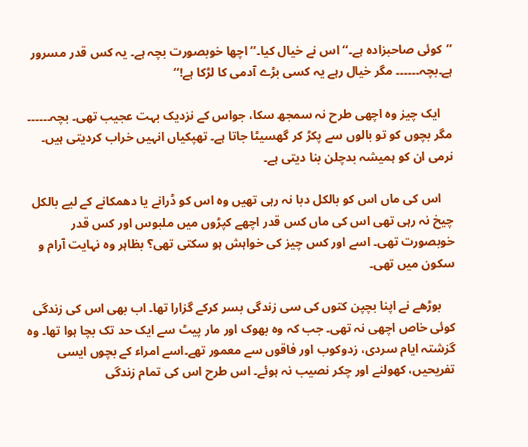’’کوئی صاحبزادہ ہے۔‘‘ اس نے خیال کیا۔’’ اچھا خوبصورت بچہ ہے۔ یہ کس قدر مسرور ہے۔بچہ۔۔۔۔۔۔ مگر خیال رہے یہ کسی بڑے آدمی کا لڑکا ہے!‘‘

    ایک چیز وہ اچھی طرح نہ سمجھ سکا، جواس کے نزدیک بہت عجیب تھی۔ بچہ۔۔۔۔۔۔ مگر بچوں کو تو بالوں سے پکڑ کر گھسیٹا جاتا ہے۔ تھپکیاں انہیں خراب کردیتی ہیں۔ نرمی ان کو ہمیشہ بدچلن بنا دیتی ہے۔

    اس کی ماں اس کو بالکل دبا نہ رہی تھیں وہ اس کو ڈرانے یا دھمکانے کے لیے بالکل چیخ نہ رہی تھی اس کی ماں کس قدر اچھے کپڑوں میں ملبوس اور کس قدر خوبصورت تھی۔ اسے اور کس چیز کی خواہش ہو سکتی تھی؟ بظاہر وہ نہایت آرام و سکون میں تھی۔

    بوڑھے نے اپنا بچپن کتوں کی سی زندگی بسر کرکے گزارا تھا۔ اب بھی اس کی زندگی کوئی خاص اچھی نہ تھی۔ جب کہ وہ بھوک اور مار پیٹ سے ایک حد تک بچا ہوا تھا۔ وہ گزشتہ ایام سردی، زدوکوب اور فاقوں سے معمور تھے۔اسے امراء کے بچوں ایسی تفریحیں، کھولنے اور چکر نصیب نہ ہوئے۔ اس طرح اس کی تمام زندگی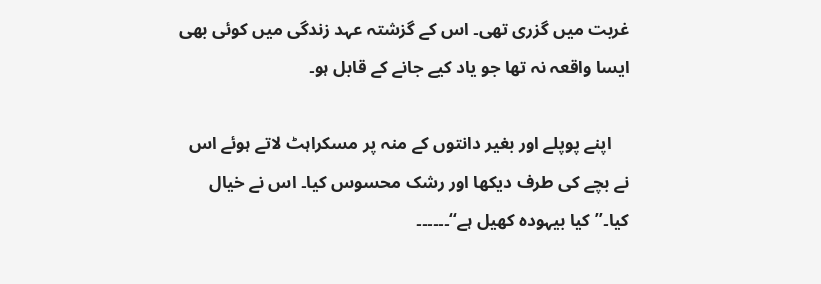غربت میں گزری تھی۔ اس کے گزشتہ عہد زندگی میں کوئی بھی ایسا واقعہ نہ تھا جو یاد کیے جانے کے قابل ہو۔

    اپنے پوپلے اور بغیر دانتوں کے منہ پر مسکراہٹ لاتے ہوئے اس نے بچے کی طرف دیکھا اور رشک محسوس کیا۔ اس نے خیال کیا۔’’کیا بیہودہ کھیل ہے‘‘۔۔۔۔۔۔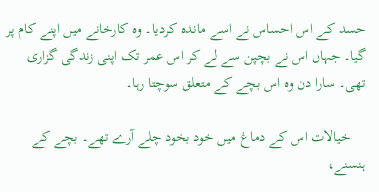حسد کے اس احساس نے اسے ماندہ کردیا۔ وہ کارخانے میں اپنے کام پر گیا۔ جہاں اس نے بچپن سے لے کر اس عمر تک اپنی زندگی گزاری تھی۔ سارا دن وہ اس بچے کے متعلق سوچتا رہا۔

    خیالات اس کے دماغ میں خود بخود چلے آرے تھے۔ بچے کے ہنسنے،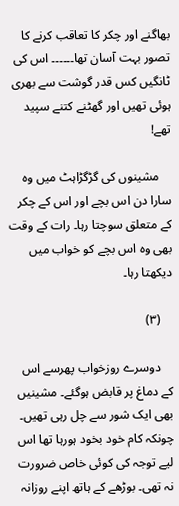بھاگنے اور چکر کا تعاقب کرنے کا تصور بہت آسان تھا۔۔۔۔۔۔ اس کی ٹانگیں کس قدر گوشت سے بھری ہوئی تھیں اور گھٹنے کتنے سپید تھے!

    مشینوں کی گڑگڑاہٹ میں وہ سارا دن اس بچے اور اس کے چکر کے متعلق سوچتا رہا۔ رات کے وقت بھی وہ اس بچے کو خواب میں دیکھتا رہا۔

    (۳)

    دوسرے روزخواب پھرسے اس کے دماغ پر قابض ہوگئے۔ مشینیں بھی ایک شور سے چل رہی تھیں۔ چونکہ کام خود بخود ہورہا تھا اس لیے توجہ کی کوئی خاص ضرورت نہ تھی۔ بوڑھے کے ہاتھ اپنے روزانہ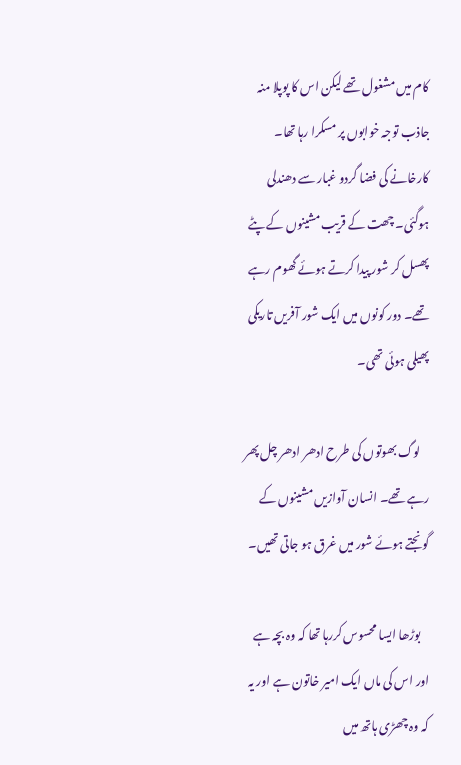کام میں مشغول تھے لیکن اس کا پوپلا منہ جاذب توجہ خوابوں پر مسکرا رہا تھا۔ کارخانے کی فضا گردو غبار سے دھندلی ہوگئی۔ چھت کے قریب مشینوں کے پٹے پھسل کر شور پیدا کرتے ہوئے گھوم رہے تھے۔ دور کونوں میں ایک شور آفریں تاریکی پھیلی ہوئی تھی۔

    لوگ بھوتوں کی طرح ادھر ادھر چل پھر رہے تھے۔ انسان آوازیں مشینوں کے گونجتے ہوئے شور میں غرق ہو جاتی تھیں۔

    بوڑھا ایسا محسوس کررہا تھا کہ وہ بچہ ہے اور اس کی ماں ایک امیر خاتون ہے اور یہ کہ وہ چھڑی ہاتھ میں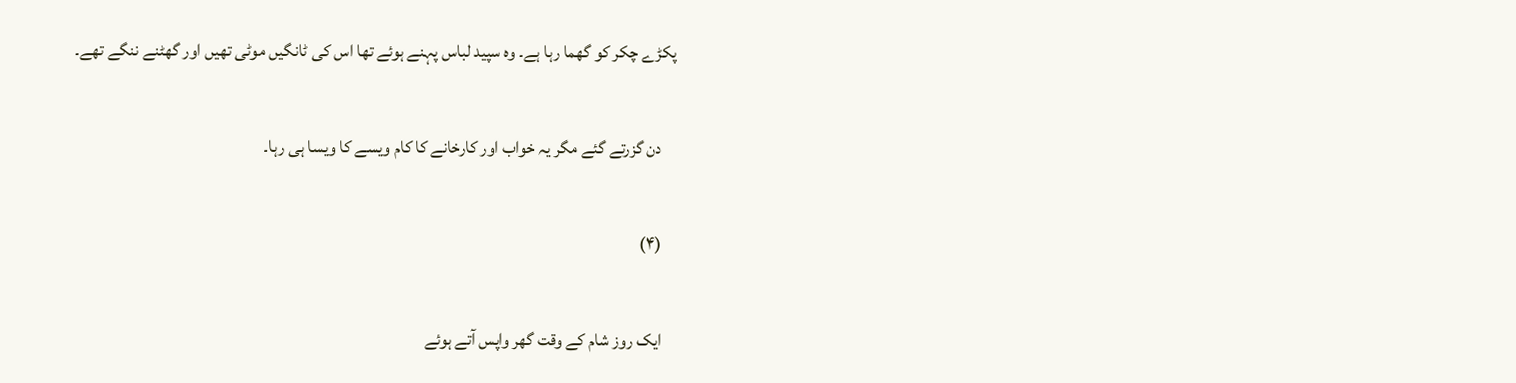پکڑے چکر کو گھما رہا ہے۔ وہ سپید لباس پہنے ہوئے تھا اس کی ٹانگیں موٹی تھیں اور گھٹنے ننگے تھے۔

    دن گزرتے گئے مگر یہ خواب اور کارخانے کا کام ویسے کا ویسا ہی رہا۔

    (۴)

    ایک روز شام کے وقت گھر واپس آتے ہوئے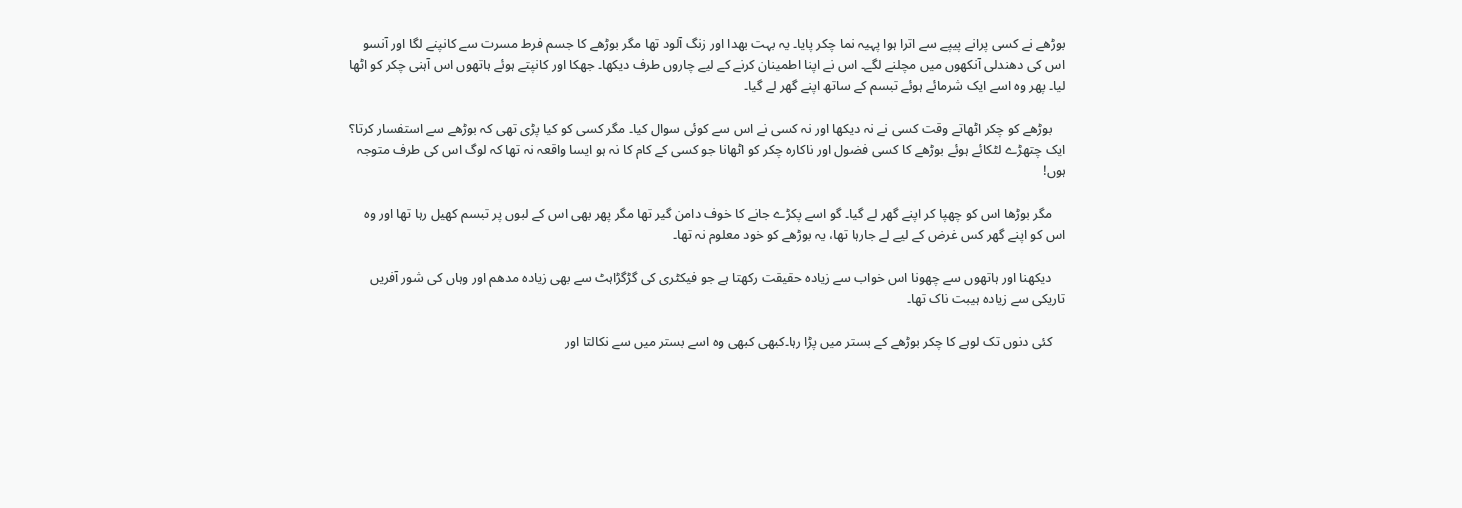بوڑھے نے کسی پرانے پیپے سے اترا ہوا پہیہ نما چکر پایا۔ یہ بہت بھدا اور زنگ آلود تھا مگر بوڑھے کا جسم فرط مسرت سے کانپنے لگا اور آنسو اس کی دھندلی آنکھوں میں مچلنے لگے۔ اس نے اپنا اطمینان کرنے کے لیے چاروں طرف دیکھا۔ جھکا اور کانپتے ہوئے ہاتھوں اس آہنی چکر کو اٹھا لیا۔ پھر وہ اسے ایک شرمائے ہوئے تبسم کے ساتھ اپنے گھر لے گیا۔

    بوڑھے کو چکر اٹھاتے وقت کسی نے نہ دیکھا اور نہ کسی نے اس سے کوئی سوال کیا۔ مگر کسی کو کیا پڑی تھی کہ بوڑھے سے استفسار کرتا؟ ایک چتھڑے لٹکائے ہوئے بوڑھے کا کسی فضول اور ناکارہ چکر کو اٹھانا جو کسی کے کام کا نہ ہو ایسا واقعہ نہ تھا کہ لوگ اس کی طرف متوجہ ہوں!

    مگر بوڑھا اس کو چھپا کر اپنے گھر لے گیا۔ گو اسے پکڑے جانے کا خوف دامن گیر تھا مگر پھر بھی اس کے لبوں پر تبسم کھیل رہا تھا اور وہ اس کو اپنے گھر کس غرض کے لیے لے جارہا تھا، یہ بوڑھے کو خود معلوم نہ تھا۔

    دیکھنا اور ہاتھوں سے چھونا اس خواب سے زیادہ حقیقت رکھتا ہے جو فیکٹری کی گڑگڑاہٹ سے بھی زیادہ مدھم اور وہاں کی شور آفریں تاریکی سے زیادہ ہیبت ناک تھا۔

    کئی دنوں تک لوہے کا چکر بوڑھے کے بستر میں پڑا رہا۔کبھی کبھی وہ اسے بستر میں سے نکالتا اور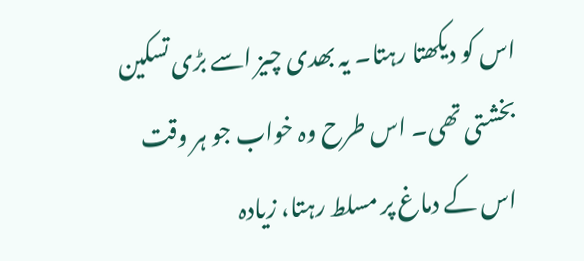اس کو دیکھتا رہتا۔ یہ بھدی چیز اسے بڑی تسکین بخشتی تھی۔ اس طرح وہ خواب جو ہر وقت اس کے دماغ پر مسلط رہتا، زیادہ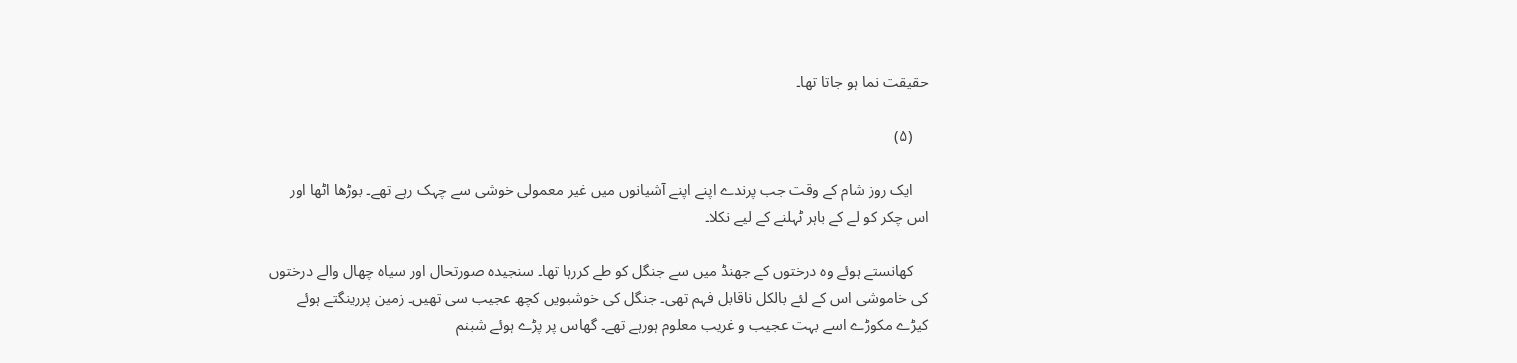حقیقت نما ہو جاتا تھا۔

    (۵)

    ایک روز شام کے وقت جب پرندے اپنے اپنے آشیانوں میں غیر معمولی خوشی سے چہک رہے تھے۔ بوڑھا اٹھا اور اس چکر کو لے کے باہر ٹہلنے کے لیے نکلا۔

    کھانستے ہوئے وہ درختوں کے جھنڈ میں سے جنگل کو طے کررہا تھا۔ سنجیدہ صورتحال اور سیاہ چھال والے درختوں کی خاموشی اس کے لئے بالکل ناقابل فہم تھی۔ جنگل کی خوشبویں کچھ عجیب سی تھیں۔ زمین پررینگتے ہوئے کیڑے مکوڑے اسے بہت عجیب و غریب معلوم ہورہے تھے۔ گھاس پر پڑے ہوئے شبنم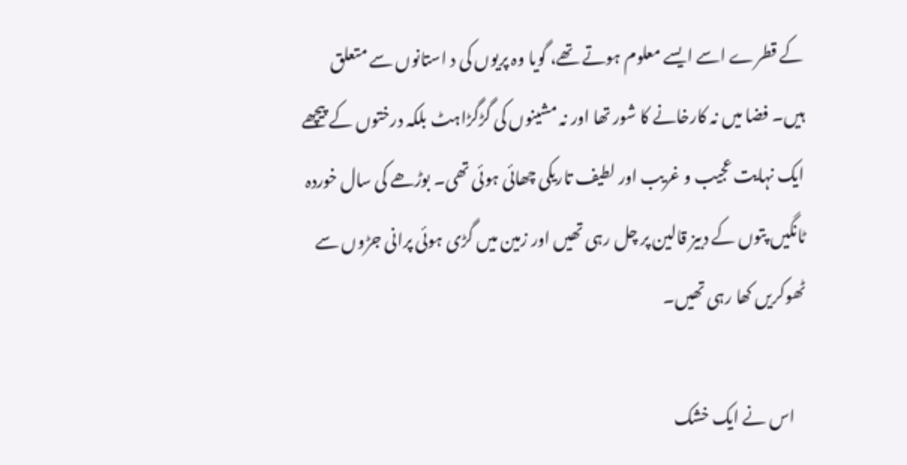کے قطرے اسے ایسے معلوم ہوتے تھے، گویا وہ پریوں کی د استانوں سے متعلق ہیں۔ فضا میں نہ کارخانے کا شور تھا اور نہ مشینوں کی گڑگڑاہٹ بلکہ درختوں کے پیچھے ایک نہایت عجیب و غریب اور لطیف تاریکی چھائی ہوئی تھی۔ بوڑھے کی سال خوردہ ٹانگیں پتوں کے دبیز قالین پر چل رہی تھیں اور زمین میں گڑی ہوئی پرانی جڑوں سے ٹھوکریں کھا رہی تھیں۔

    اس نے ایک خشک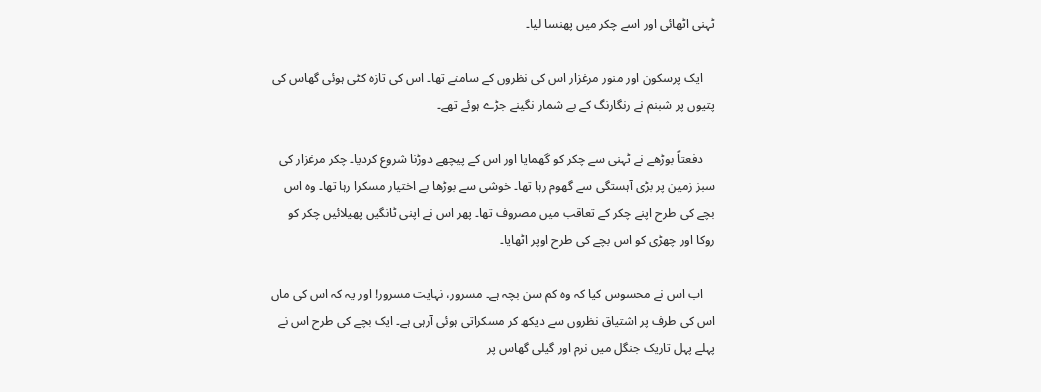ٹہنی اٹھائی اور اسے چکر میں پھنسا لیا۔

    ایک پرسکون اور منور مرغزار اس کی نظروں کے سامنے تھا۔ اس کی تازہ کٹی ہوئی گھاس کی پتیوں پر شبنم نے رنگارنگ کے بے شمار نگینے جڑے ہوئے تھے۔

    دفعتاً بوڑھے نے ٹہنی سے چکر کو گھمایا اور اس کے پیچھے دوڑنا شروع کردیا۔ چکر مرغزار کی سبز زمین پر بڑی آہستگی سے گھوم رہا تھا۔ خوشی سے بوڑھا بے اختیار مسکرا رہا تھا۔ وہ اس بچے کی طرح اپنے چکر کے تعاقب میں مصروف تھا۔ پھر اس نے اپنی ٹانگیں پھیلائیں چکر کو روکا اور چھڑی کو اس بچے کی طرح اوپر اٹھایا۔

    اب اس نے محسوس کیا کہ وہ کم سن بچہ ہے۔ مسرور، نہایت مسرور! اور یہ کہ اس کی ماں اس کی طرف پر اشتیاق نظروں سے دیکھ کر مسکراتی ہوئی آرہی ہے۔ ایک بچے کی طرح اس نے پہلے پہل تاریک جنگل میں نرم اور گیلی گھاس پر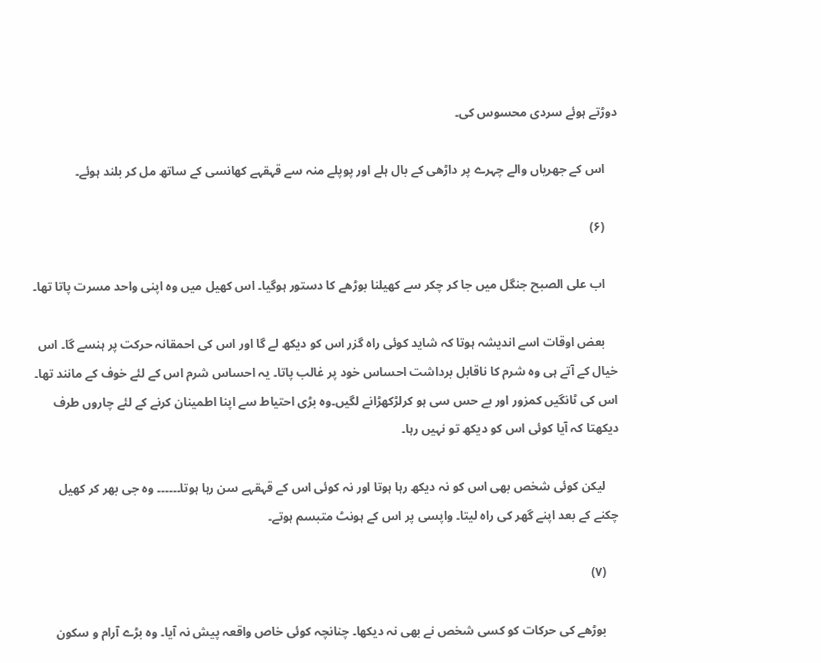دوڑتے ہوئے سردی محسوس کی۔

    اس کے جھریاں والے چہرے پر داڑھی کے بال ہلے اور پوپلے منہ سے قہقہے کھانسی کے ساتھ مل کر بلند ہوئے۔

    (۶)

    اب علی الصبح جنگل میں جا کر چکر سے کھیلنا بوڑھے کا دستور ہوگیا۔ اس کھیل میں وہ اپنی واحد مسرت پاتا تھا۔

    بعض اوقات اسے اندیشہ ہوتا کہ شاید کوئی راہ گزر اس کو دیکھ لے گا اور اس کی احمقانہ حرکت پر ہنسے گا۔ اس خیال کے آتے ہی وہ شرم کا ناقابل برداشت احساس خود پر غالب پاتا۔ یہ احساس شرم اس کے لئے خوف کے مانند تھا۔ اس کی ٹانگیں کمزور اور بے حس سی ہو کرلڑکھڑانے لگیں۔وہ بڑی احتیاط سے اپنا اطمینان کرنے کے لئے چاروں طرف دیکھتا کہ آیا کوئی اس کو دیکھ تو نہیں رہا۔

    لیکن کوئی شخص بھی اس کو نہ دیکھ رہا ہوتا اور نہ کوئی اس کے قہقہے سن رہا ہوتا۔۔۔۔۔۔ وہ جی بھر کر کھیل چکنے کے بعد اپنے گھر کی راہ لیتا۔ واپسی پر اس کے ہونٹ متبسم ہوتے۔

    (۷)

    بوڑھے کی حرکات کو کسی شخص نے بھی نہ دیکھا۔ چنانچہ کوئی خاص واقعہ پیش نہ آیا۔ وہ بڑے آرام و سکون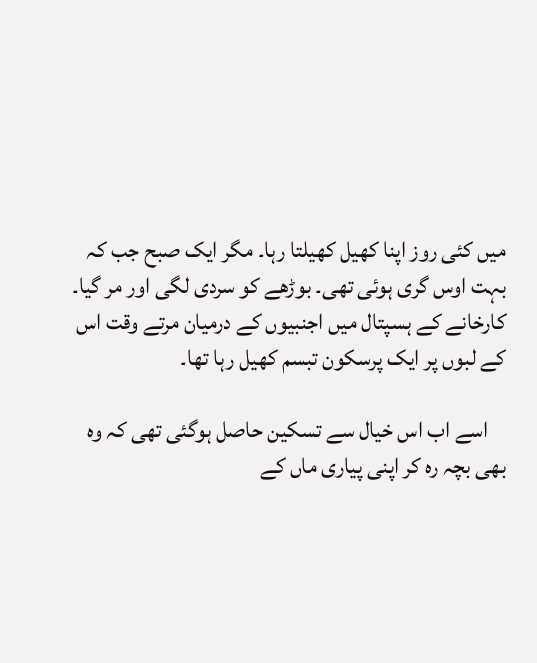میں کئی روز اپنا کھیل کھیلتا رہا۔ مگر ایک صبح جب کہ بہت اوس گری ہوئی تھی۔ بوڑھے کو سردی لگی اور مر گیا۔ کارخانے کے ہسپتال میں اجنبیوں کے درمیان مرتے وقت اس کے لبوں پر ایک پرسکون تبسم کھیل رہا تھا۔

    اسے اب اس خیال سے تسکین حاصل ہوگئی تھی کہ وہ بھی بچہ رہ کر اپنی پیاری ماں کے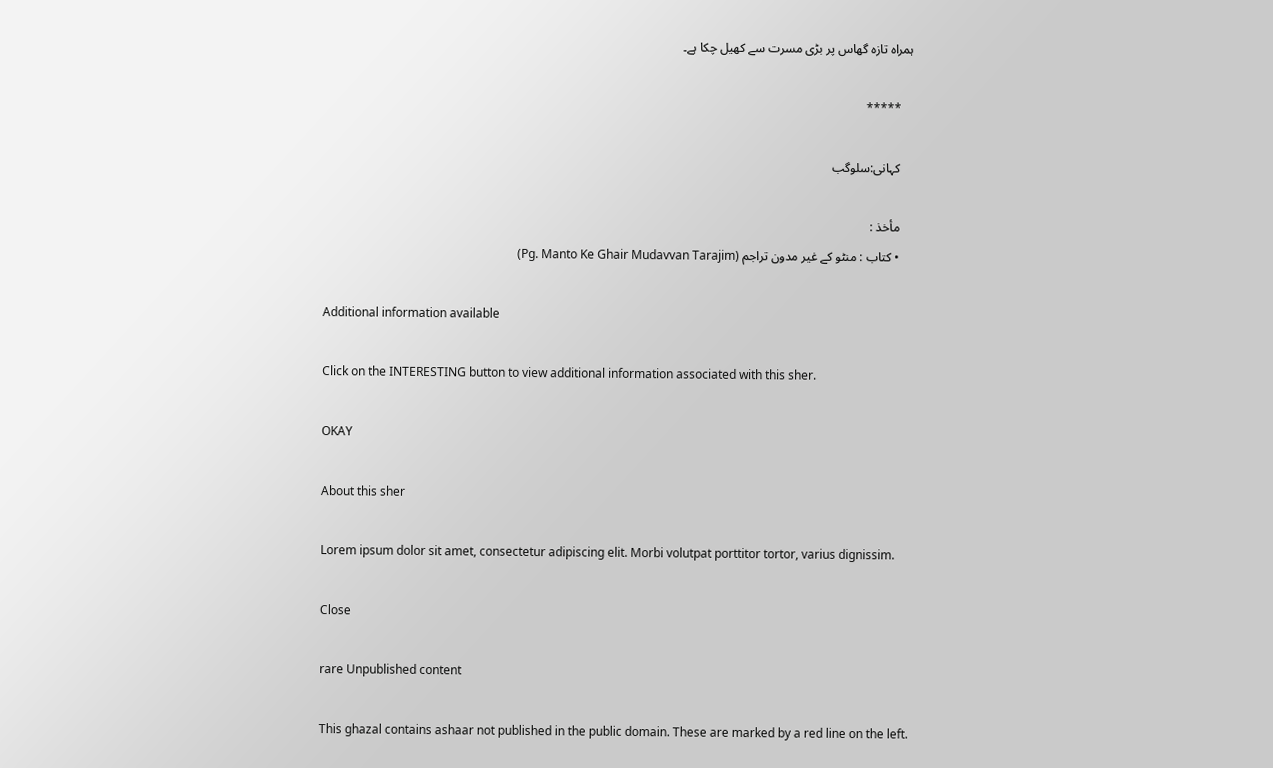ہمراہ تازہ گھاس پر بڑی مسرت سے کھیل چکا ہے۔

    *****

    کہانی:سلوگب

    مأخذ :
    • کتاب : منٹو کے غیر مدون تراجم (Pg. Manto Ke Ghair Mudavvan Tarajim)

    Additional information available

    Click on the INTERESTING button to view additional information associated with this sher.

    OKAY

    About this sher

    Lorem ipsum dolor sit amet, consectetur adipiscing elit. Morbi volutpat porttitor tortor, varius dignissim.

    Close

    rare Unpublished content

    This ghazal contains ashaar not published in the public domain. These are marked by a red line on the left.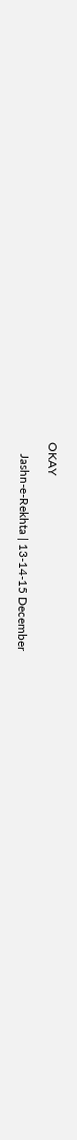OKAY

    Jashn-e-Rekhta | 13-14-15 December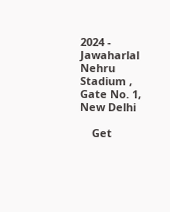2024 - Jawaharlal Nehru Stadium , Gate No. 1, New Delhi

    Get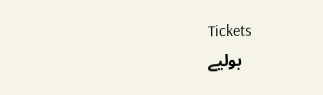Tickets
    بولیے